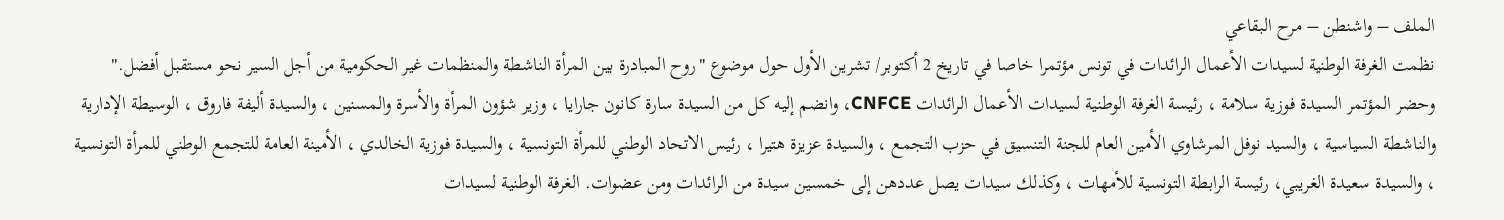الملف – واشنطن – مرح البقاعي
نظمت الغرفة الوطنية لسيدات الأعمال الرائدات في تونس مؤتمرا خاصا في تاريخ 2 أكتوبر/ تشرين الأول حول موضوع "روح المبادرة بين المرأة الناشطة والمنظمات غير الحكومية من أجل السير نحو مستقبل أفضل."
وحضر المؤتمر السيدة فوزية سلامة ، رئيسة الغرفة الوطنية لسيدات الأعمال الرائدات CNFCE، وانضم إليه كل من السيدة سارة كانون جارايا ، وزير شؤون المرأة والأسرة والمسنين ، والسيدة أليفة فاروق ، الوسيطة الإدارية والناشطة السياسية ، والسيد نوفل المرشاوي الأمين العام للجنة التنسيق في حزب التجمع ، والسيدة عزيزة هتيرا ، رئيس الاتحاد الوطني للمرأة التونسية ، والسيدة فوزية الخالدي ، الأمينة العامة للتجمع الوطني للمرأة التونسية ، والسيدة سعيدة الغريبي، رئيسة الرابطة التونسية للأمهات ، وكذلك سيدات يصل عددهن إلى خمسين سيدة من الرائدات ومن عضوات. الغرفة الوطنية لسيدات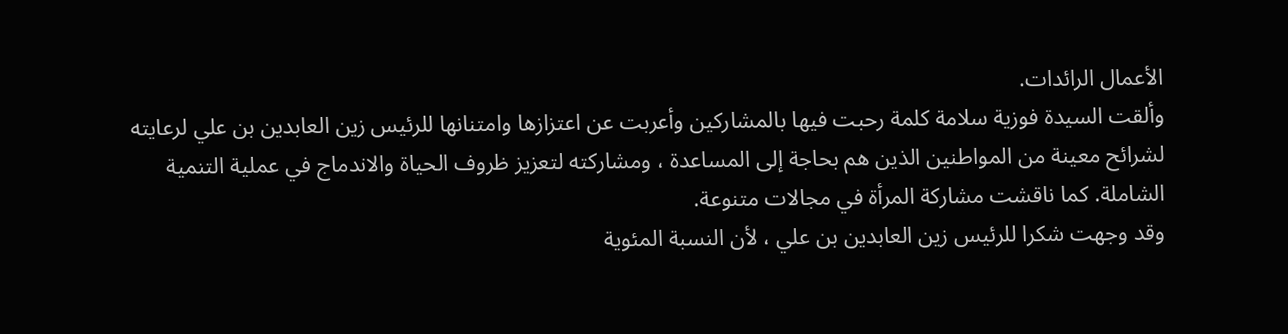الأعمال الرائدات.
وألقت السيدة فوزية سلامة كلمة رحبت فيها بالمشاركين وأعربت عن اعتزازها وامتنانها للرئيس زين العابدين بن علي لرعايته لشرائح معينة من المواطنين الذين هم بحاجة إلى المساعدة ، ومشاركته لتعزيز ظروف الحياة والاندماج في عملية التنمية الشاملة. كما ناقشت مشاركة المرأة في مجالات متنوعة.
وقد وجهت شكرا للرئيس زين العابدين بن علي ، لأن النسبة المئوية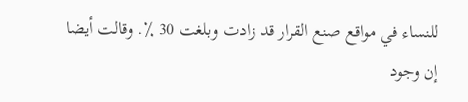للنساء في مواقع صنع القرار قد زادت وبلغت 30 ٪. وقالت أيضا إن وجود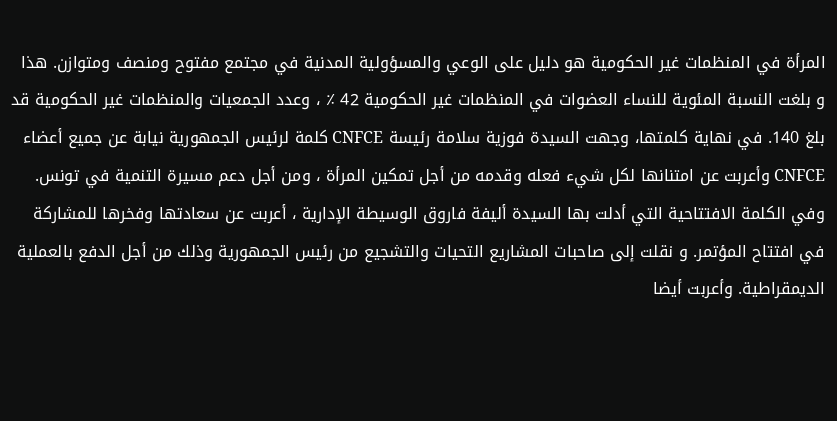المرأة في المنظمات غير الحكومية هو دليل على الوعي والمسؤولية المدنية في مجتمع مفتوح ومنصف ومتوازن. هذا و بلغت النسبة المئوية للنساء العضوات في المنظمات غير الحكومية 42 ٪ ، وعدد الجمعيات والمنظمات غير الحكومية قد بلغ 140. في نهاية كلمتها، وجهت السيدة فوزية سلامة رئيسة CNFCE كلمة لرئيس الجمهورية نيابة عن جميع أعضاء CNFCE وأعربت عن امتنانها لكل شيء فعله وقدمه من أجل تمكين المرأة ، ومن أجل دعم مسيرة التنمية في تونس.
وفي الكلمة الافتتاحية التي أدلت بها السيدة أليفة فاروق الوسيطة الإدارية ، أعربت عن سعادتها وفخرها للمشاركة في افتتاح المؤتمر. و نقلت إلى صاحبات المشاريع التحيات والتشجيع من رئيس الجمهورية وذلك من أجل الدفع بالعملية الديمقراطية. وأعربت أيضا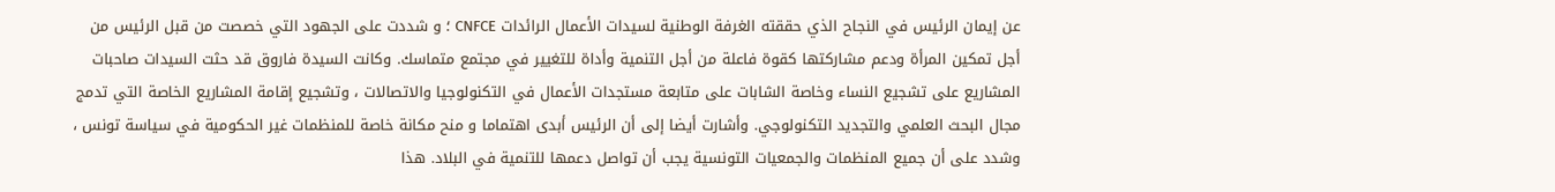عن إيمان الرئيس في النجاح الذي حققته الغرفة الوطنية لسيدات الأعمال الرائدات CNFCE ؛ و شددت على الجهود التي خصصت من قبل الرئيس من أجل تمكين المرأة ودعم مشاركتها كقوة فاعلة من أجل التنمية وأداة للتغيير في مجتمع متماسك. وكانت السيدة فاروق قد حثت السيدات صاحبات المشاريع على تشجيع النساء وخاصة الشابات على متابعة مستجدات الأعمال في التكنولوجيا والاتصالات ، وتشجيع إقامة المشاريع الخاصة التي تدمج مجال البحث العلمي والتجديد التكنولوجي. وأشارت أيضا إلى أن الرئيس أبدى اهتماما و منح مكانة خاصة للمنظمات غير الحكومية في سياسة تونس ، وشدد على أن جميع المنظمات والجمعيات التونسية يجب أن تواصل دعمها للتنمية في البلاد. هذا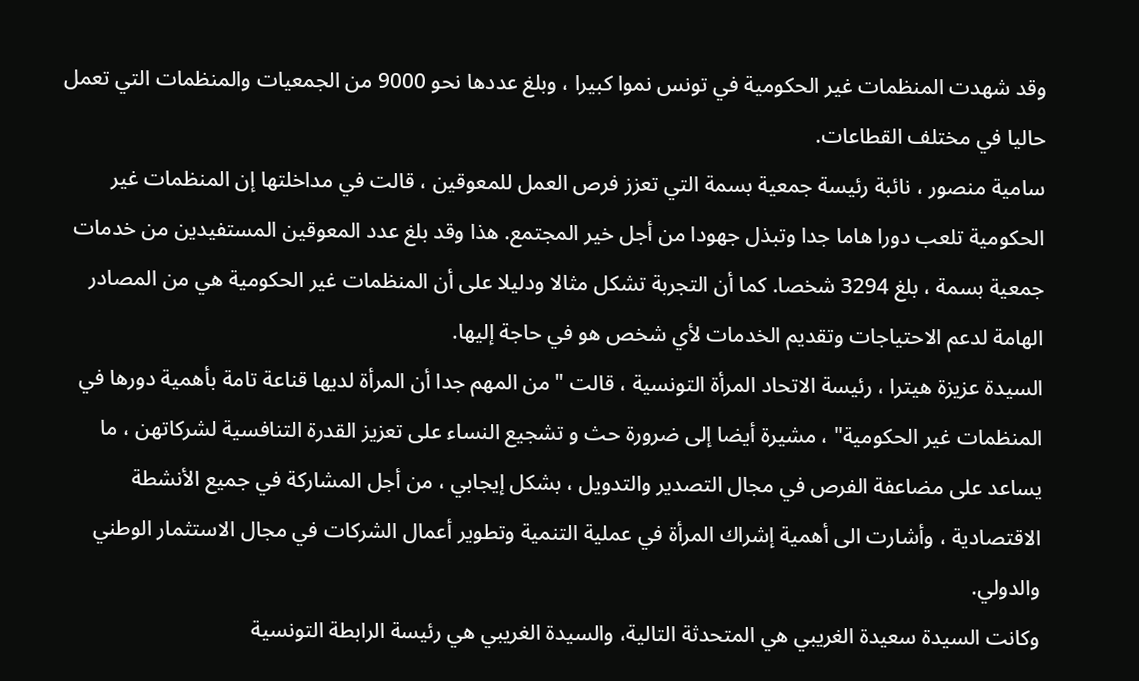وقد شهدت المنظمات غير الحكومية في تونس نموا كبيرا ، وبلغ عددها نحو 9000 من الجمعيات والمنظمات التي تعمل حاليا في مختلف القطاعات.
سامية منصور ، نائبة رئيسة جمعية بسمة التي تعزز فرص العمل للمعوقين ، قالت في مداخلتها إن المنظمات غير الحكومية تلعب دورا هاما جدا وتبذل جهودا من أجل خير المجتمع. هذا وقد بلغ عدد المعوقين المستفيدين من خدمات جمعية بسمة ، بلغ 3294 شخصا. كما أن التجربة تشكل مثالا ودليلا على أن المنظمات غير الحكومية هي من المصادر الهامة لدعم الاحتياجات وتقديم الخدمات لأي شخص هو في حاجة إليها.
السيدة عزيزة هيترا ، رئيسة الاتحاد المرأة التونسية ، قالت "من المهم جدا أن المرأة لديها قناعة تامة بأهمية دورها في المنظمات غير الحكومية" ، مشيرة أيضا إلى ضرورة حث و تشجيع النساء على تعزيز القدرة التنافسية لشركاتهن ، ما يساعد على مضاعفة الفرص في مجال التصدير والتدويل ، بشكل إيجابي ، من أجل المشاركة في جميع الأنشطة الاقتصادية ، وأشارت الى أهمية إشراك المرأة في عملية التنمية وتطوير أعمال الشركات في مجال الاستثمار الوطني والدولي.
وكانت السيدة سعيدة الغريبي هي المتحدثة التالية، والسيدة الغريبي هي رئيسة الرابطة التونسية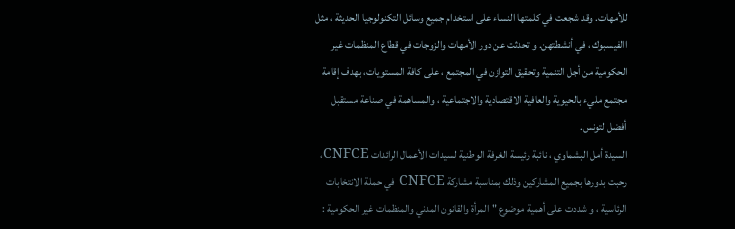للأمهات. وقد شجعت في كلمتها النساء على استخدام جميع وسائل التكنولوجيا الحديثة ، مثل االفيسبوك ، في أنشطتهن. و تحدثت عن دور الأمهات والزوجات في قطاع المنظمات غير الحكومية من أجل التنمية وتحقيق التوازن في المجتمع ، على كافة المستويات، بهدف إقامة مجتمع مليء بالحيوية والعافية الاقتصادية والاجتماعية ، والمساهمة في صناعة مستقبل أفضل لتونس.
السيدة أمل البشماوي ، نائبة رئيسة الغرفة الوطنية لسيدات الأعمال الرائدات CNFCE، رحبت بدورها بجميع المشاركين وذلك بمناسبة مشاركة CNFCE في حملة الانتخابات الرئاسية ، و شددت على أهمية موضوع "المرأة والقانون المدني والمنظمات غير الحكومية :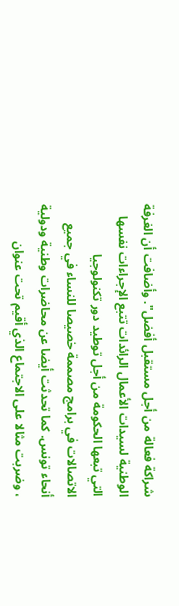شراكة فعالة من أجل مستقبل أفضل". وأضافت أن الغرفة الوطنية لسيدات الأعمال الرائدات تتبع الإجراءات نفسها التي تبعها الحكومة من أجل توطيد دور تكنولوجيا الاتصالات في برامج مصممة خصيصا للنساء في جميع أنحاء تونس. كما تحدثت أيضا عن محاضرات وطنية ودولية ، وضربت مثالا على الاجتماع الذي أقيم تحت عنوان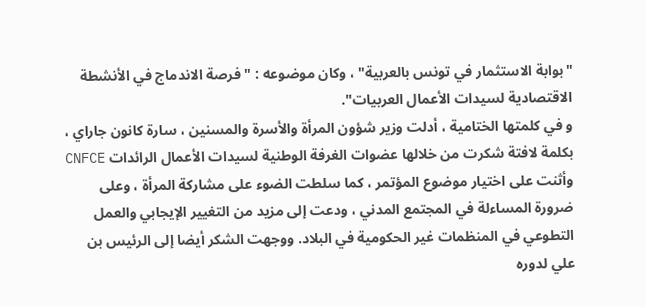"بوابة الاستثمار في تونس بالعربية" ، وكان موضوعه : " فرصة الاندماج في الأنشطة الاقتصادية لسيدات الأعمال العربيات".
و في كلمتها الختامية ، أدلت وزير شؤون المرأة والأسرة والمسنين ، سارة كانون جاراي ، بكلمة لافتة شكرت من خلالها عضوات الغرفة الوطنية لسيدات الأعمال الرائدات CNFCE وأثنت على اختيار موضوع المؤتمر ، كما سلطت الضوء على مشاركة المرأة ، وعلى ضرورة المساءلة في المجتمع المدني ، ودعت إلى مزيد من التغيير الإيجابي والعمل التطوعي في المنظمات غير الحكومية في البلاد. ووجهت الشكر أيضا إلى الرئيس بن علي لدوره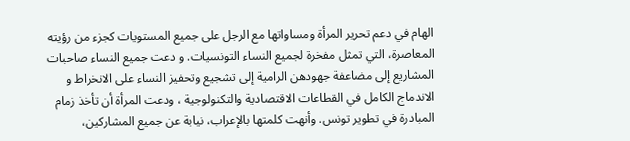الهام في دعم تحرير المرأة ومساواتها مع الرجل على جميع المستويات كجزء من رؤيته المعاصرة، التي تمثل مفخرة لجميع النساء التونسيات. و دعت جميع النساء صاحبات المشاريع إلى مضاعفة جهودهن الرامية إلى تشجيع وتحفيز النساء على الانخراط و الاندماج الكامل في القطاعات الاقتصادية والتكنولوجية ، ودعت المرأة أن تأخذ زمام المبادرة في تطوير تونس. وأنهت كلمتها بالإعراب، نيابة عن جميع المشاركين،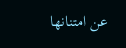عن امتنانها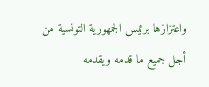واعتزازها برئيس الجمهورية التونسية من أجل جميع ما قدمه ويقدمه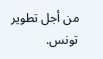من أجل تطوير تونس.